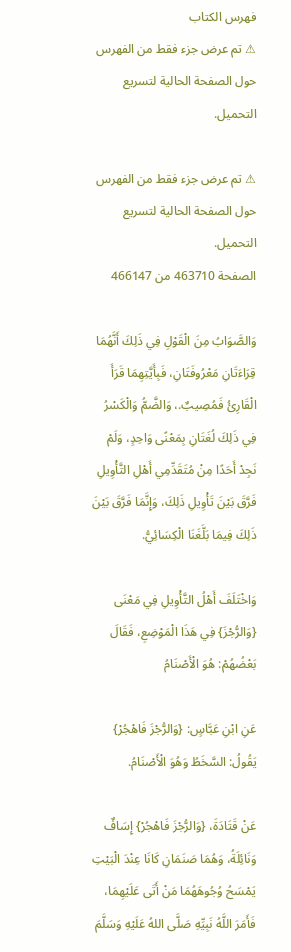فهرس الكتاب
⚠ تم عرض جزء فقط من الفهرس حول الصفحة الحالية لتسريع التحميل.

⚠ تم عرض جزء فقط من الفهرس حول الصفحة الحالية لتسريع التحميل.
الصفحة 463710 من 466147

وَالصَّوَابُ مِنَ الْقَوْلِ فِي ذَلِكَ أَنَّهُمَا قِرَاءَتَانِ مَعْرُوفَتَانِ، فَبِأَيَّتِهِمَا قَرَأَ الْقَارِئُ فَمُصِيبٌ.، وَالضَّمُّ وَالْكَسْرُ فِي ذَلِكَ لُغَتَانِ بِمَعْنًى وَاحِدٍ، وَلَمْ نَجِدْ أَحَدًا مِنْ مُتَقَدِّمِي أَهْلِ التَّأْوِيلِ فَرَّقَ بَيْنَ تَأْوِيلِ ذَلِكَ، وَإِنَّمَا فَرَّقَ بَيْنَ ذَلِكَ فِيمَا بَلَّغَنَا الْكِسَائِيُّ.

وَاخْتَلَفَ أَهْلُ التَّأْوِيلِ فِي مَعْنَى {وَالرُّجْزَ} فِي هَذَا الْمَوْضِعِ، فَقَالَ بَعْضُهُمْ: هُوَ الْأَصْنَامُ

عَنِ ابْنِ عَبَّاسٍ: {وَالرُّجْزَ فَاهْجُرْ} يَقُولُ: السَّخَطُ وَهُوَ الْأَصْنَامُ.

عَنْ قَتَادَةَ، {وَالرُّجْزَ فَاهْجُرْ} إِسَافٌ وَنَائِلَةُ، وَهُمَا صَنَمَانِ كَانَا عِنْدَ الْبَيْتِ يَمْسَحُ وُجُوهَهُمَا مَنْ أَتَى عَلَيْهِمَا، فَأَمَرَ اللَّهُ نَبِيِّهِ صَلَّى اللهُ عَلَيْهِ وَسَلَّمَ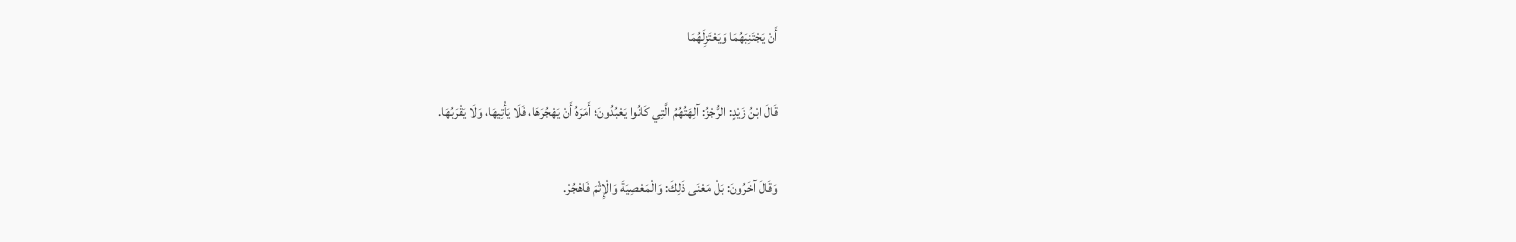أَنْ يَجْتَنِبَهُمَا وَيَعْتَزِلَهُمَا

قَالَ ابْنُ زَيْدٍ: الرُّجْزُ: آلِهَتُهُمُ الَّتِي كَانُوا يَعْبُدُونَ؛ أَمَرَهُ أَنْ يَهْجُرَهَا، فَلَا يَأْتِيهَا، وَلَا يَقْرَبُهَا.

وَقَالَ آخَرُونَ: بَلْ مَعْنَى ذَلِكَ: وَالْمَعْصِيَةَ وَالْإِثْمَ فَاهْجُرْ.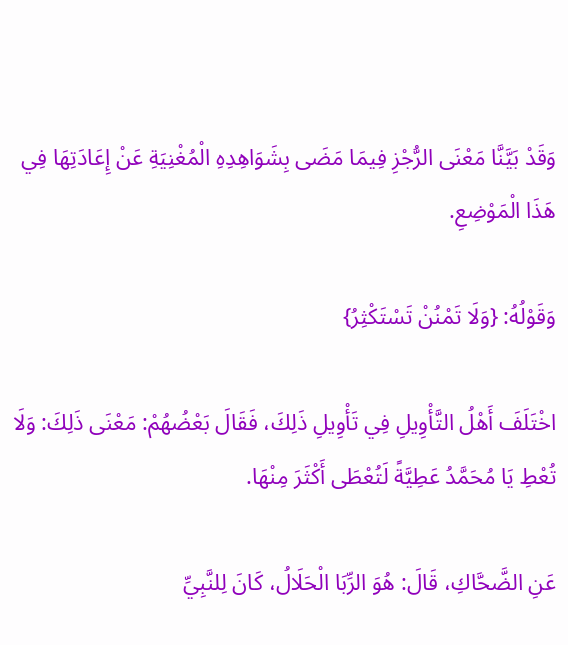وَقَدْ بَيَّنَّا مَعْنَى الرُّجْزِ فِيمَا مَضَى بِشَوَاهِدِهِ الْمُغْنِيَةِ عَنْ إِعَادَتِهَا فِي هَذَا الْمَوْضِعِ.

وَقَوْلُهُ: {وَلَا تَمْنُنْ تَسْتَكْثِرُ}

اخْتَلَفَ أَهْلُ التَّأْوِيلِ فِي تَأْوِيلِ ذَلِكَ، فَقَالَ بَعْضُهُمْ: مَعْنَى ذَلِكَ: وَلَا تُعْطِ يَا مُحَمَّدُ عَطِيَّةً لَتُعْطَى أَكْثَرَ مِنْهَا.

عَنِ الضَّحَّاكِ، قَالَ: هُوَ الرِّبَا الْحَلَالُ، كَانَ لِلنَّبِيِّ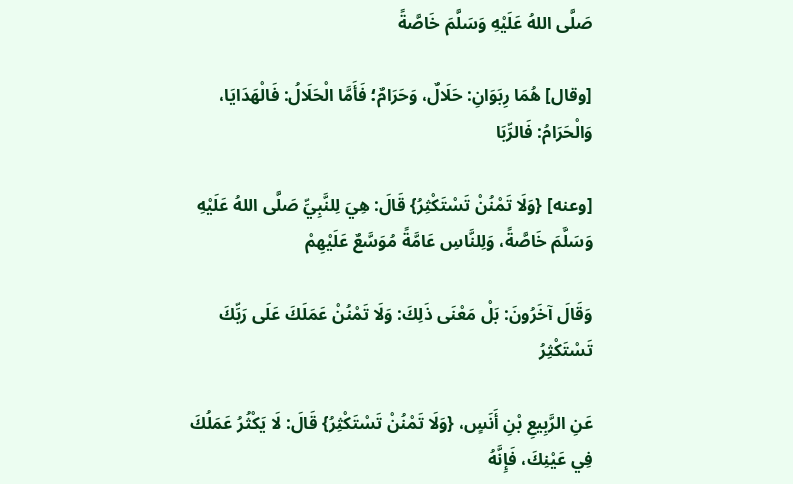صَلَّى اللهُ عَلَيْهِ وَسَلَّمَ خَاصَّةً

[وقال] هُمَا رِبَوَانِ: حَلَالٌ، وَحَرَامٌ؛ فَأَمَّا الْحَلَالُ: فَالْهَدَايَا، وَالْحَرَامُ: فَالرِّبَا

[وعنه] {وَلَا تَمْنُنْ تَسْتَكْثِرُ} قَالَ: هِيَ لِلنَّبِيِّ صَلَّى اللهُ عَلَيْهِ وَسَلَّمَ خَاصَّةً، وَلِلنَّاسِ عَامَّةً مُوَسَّعٌ عَلَيْهِمْ

وَقَالَ آخَرُونَ: بَلْ مَعْنَى ذَلِكَ: وَلَا تَمْنُنْ عَمَلَكَ عَلَى رَبِّكَ تَسْتَكْثِرُ

عَنِ الرَّبِيعِ بْنِ أَنَسٍ، {وَلَا تَمْنُنْ تَسْتَكْثِرُ} قَالَ: لَا يَكْثُرُ عَمَلُكَ فِي عَيْنِكَ، فَإِنَّهُ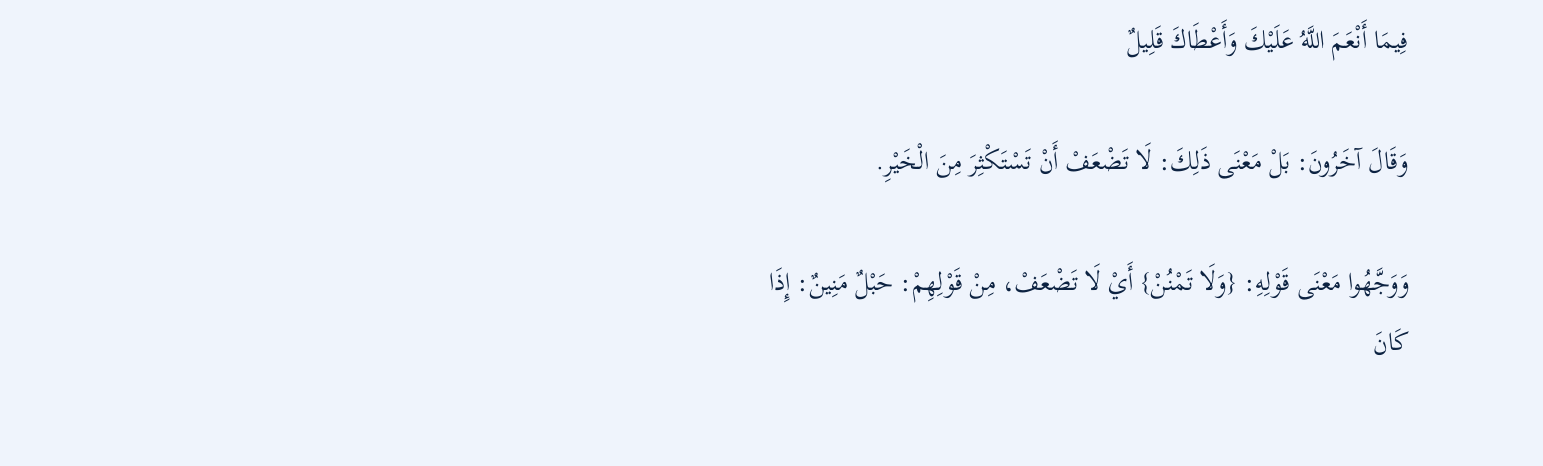فِيمَا أَنْعَمَ اللَّهُ عَلَيْكَ وَأَعْطَاكَ قَلِيلٌ

وَقَالَ آخَرُونَ: بَلْ مَعْنَى ذَلِكَ: لَا تَضْعَفْ أَنْ تَسْتَكْثِرَ مِنَ الْخَيْرِ.

وَوَجَّهُوا مَعْنَى قَوْلِهِ: {وَلَا تَمْنُنْ} أَيْ لَا تَضْعَفْ، مِنْ قَوْلِهِمْ: حَبْلٌ مَنِينٌ: إِذَا كَانَ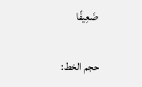ضَعِيفًا

حجم الخط: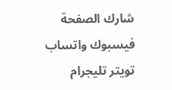شارك الصفحة
فيسبوك واتساب تويتر تليجرام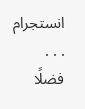انستجرام
. . .
فضلًا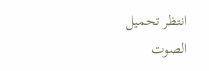انتظر تحميل الصوت